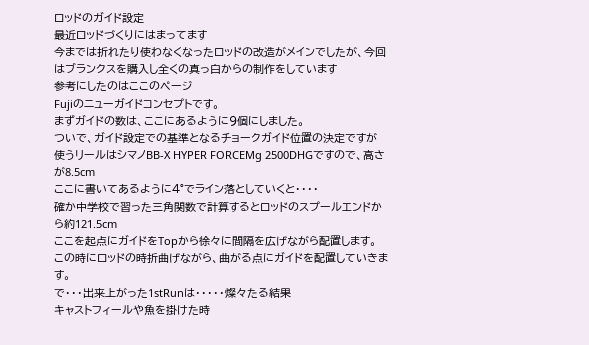ロッドのガイド設定
最近ロッドづくりにはまってます
今までは折れたり使わなくなったロッドの改造がメインでしたが、今回はブランクスを購入し全くの真っ白からの制作をしています
参考にしたのはここのページ
Fujiのニューガイドコンセプトです。
まずガイドの数は、ここにあるように9個にしました。
ついで、ガイド設定での基準となるチョークガイド位置の決定ですが
使うリールはシマノBB-X HYPER FORCEMg 2500DHGですので、高さが8.5cm
ここに書いてあるように4°でライン落としていくと・・・・
確か中学校で習った三角関数で計算するとロッドのスプールエンドから約121.5cm
ここを起点にガイドをTopから徐々に間隔を広げながら配置します。
この時にロッドの時折曲げながら、曲がる点にガイドを配置していきます。
で・・・出来上がった1stRunは・・・・・燦々たる結果
キャストフィールや魚を掛けた時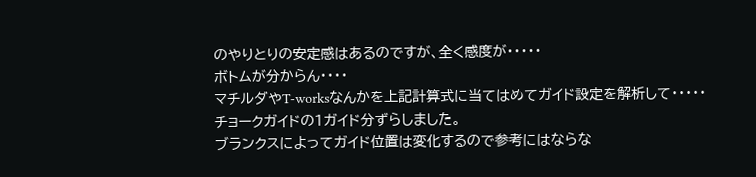のやりとりの安定感はあるのですが、全く感度が・・・・・
ボトムが分からん・・・・
マチルダやT-worksなんかを上記計算式に当てはめてガイド設定を解析して・・・・・
チョークガイドの1ガイド分ずらしました。
ブランクスによってガイド位置は変化するので参考にはならな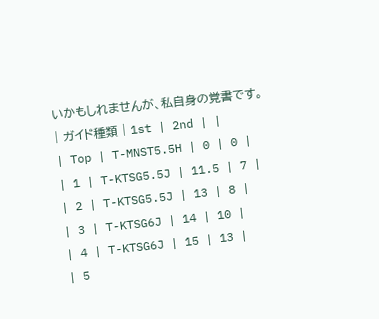いかもしれませんが、私自身の覚書です。
| ガイド種類 | 1st | 2nd | |
| Top | T-MNST5.5H | 0 | 0 |
| 1 | T-KTSG5.5J | 11.5 | 7 |
| 2 | T-KTSG5.5J | 13 | 8 |
| 3 | T-KTSG6J | 14 | 10 |
| 4 | T-KTSG6J | 15 | 13 |
| 5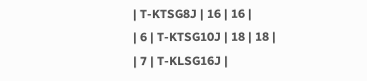| T-KTSG8J | 16 | 16 |
| 6 | T-KTSG10J | 18 | 18 |
| 7 | T-KLSG16J |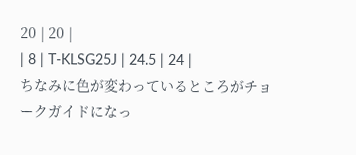20 | 20 |
| 8 | T-KLSG25J | 24.5 | 24 |
ちなみに色が変わっているところがチョークガイドになっ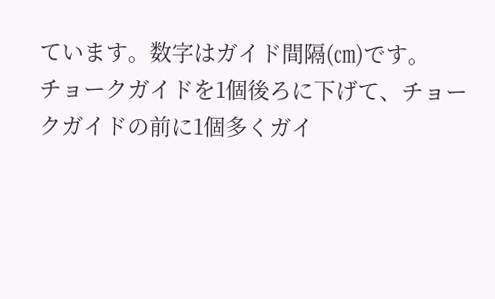ています。数字はガイド間隔(㎝)です。
チョークガイドを1個後ろに下げて、チョークガイドの前に1個多くガイ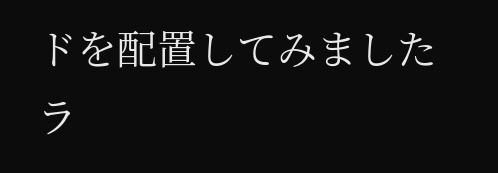ドを配置してみました
ラ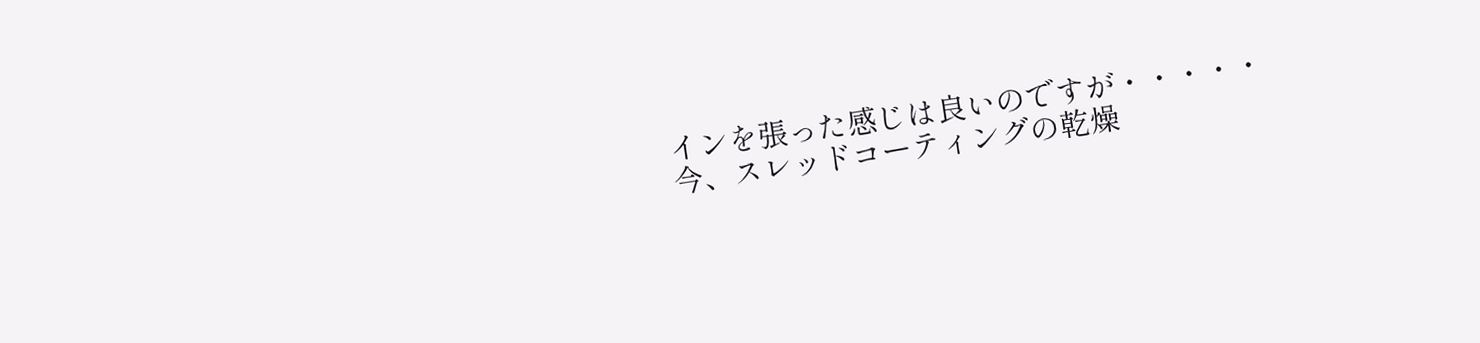インを張った感じは良いのですが・・・・・
今、スレッドコーティングの乾燥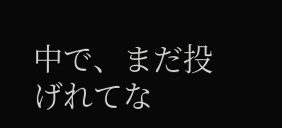中で、まだ投げれてな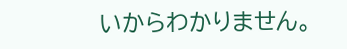いからわかりません。